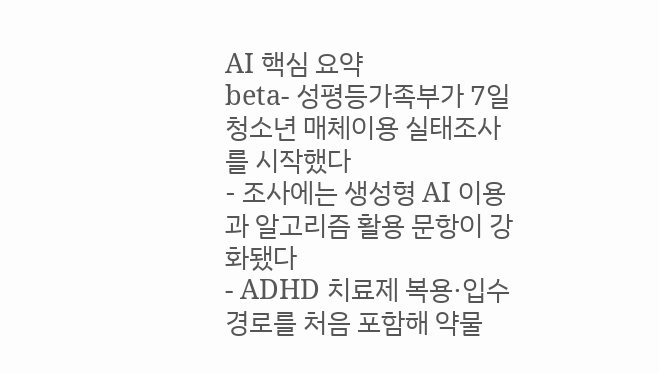AI 핵심 요약
beta- 성평등가족부가 7일 청소년 매체이용 실태조사를 시작했다
- 조사에는 생성형 AI 이용과 알고리즘 활용 문항이 강화됐다
- ADHD 치료제 복용·입수 경로를 처음 포함해 약물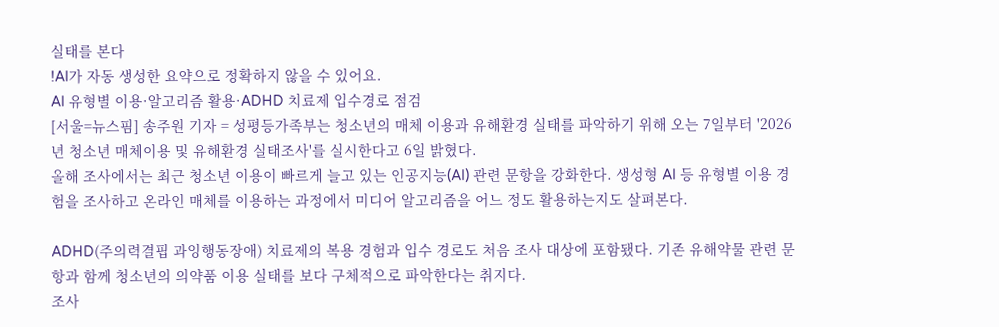실태를 본다
!AI가 자동 생성한 요약으로 정확하지 않을 수 있어요.
AI 유형별 이용·알고리즘 활용·ADHD 치료제 입수경로 점검
[서울=뉴스핌] 송주원 기자 = 성평등가족부는 청소년의 매체 이용과 유해환경 실태를 파악하기 위해 오는 7일부터 '2026년 청소년 매체이용 및 유해환경 실태조사'를 실시한다고 6일 밝혔다.
올해 조사에서는 최근 청소년 이용이 빠르게 늘고 있는 인공지능(AI) 관련 문항을 강화한다. 생성형 AI 등 유형별 이용 경험을 조사하고 온라인 매체를 이용하는 과정에서 미디어 알고리즘을 어느 정도 활용하는지도 살펴본다.

ADHD(주의력결핍 과잉행동장애) 치료제의 복용 경험과 입수 경로도 처음 조사 대상에 포함됐다. 기존 유해약물 관련 문항과 함께 청소년의 의약품 이용 실태를 보다 구체적으로 파악한다는 취지다.
조사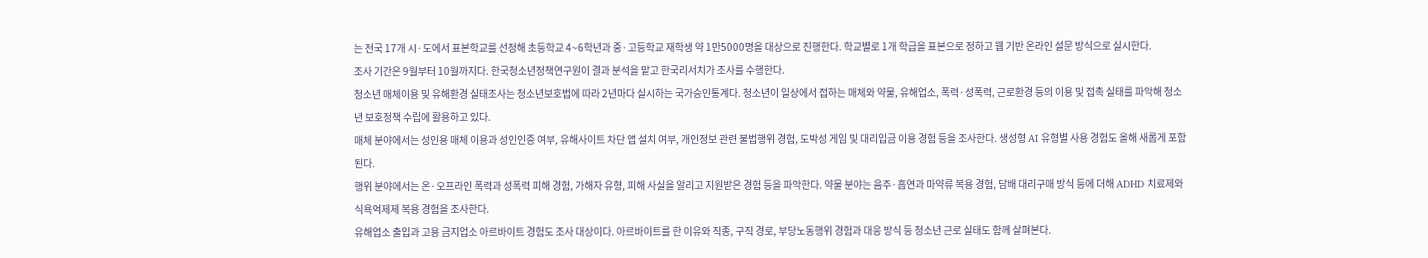는 전국 17개 시·도에서 표본학교를 선정해 초등학교 4~6학년과 중·고등학교 재학생 약 1만5000명을 대상으로 진행한다. 학교별로 1개 학급을 표본으로 정하고 웹 기반 온라인 설문 방식으로 실시한다.
조사 기간은 9월부터 10월까지다. 한국청소년정책연구원이 결과 분석을 맡고 한국리서치가 조사를 수행한다.
청소년 매체이용 및 유해환경 실태조사는 청소년보호법에 따라 2년마다 실시하는 국가승인통계다. 청소년이 일상에서 접하는 매체와 약물, 유해업소, 폭력·성폭력, 근로환경 등의 이용 및 접촉 실태를 파악해 청소년 보호정책 수립에 활용하고 있다.
매체 분야에서는 성인용 매체 이용과 성인인증 여부, 유해사이트 차단 앱 설치 여부, 개인정보 관련 불법행위 경험, 도박성 게임 및 대리입금 이용 경험 등을 조사한다. 생성형 AI 유형별 사용 경험도 올해 새롭게 포함된다.
행위 분야에서는 온·오프라인 폭력과 성폭력 피해 경험, 가해자 유형, 피해 사실을 알리고 지원받은 경험 등을 파악한다. 약물 분야는 음주·흡연과 마약류 복용 경험, 담배 대리구매 방식 등에 더해 ADHD 치료제와 식욕억제제 복용 경험을 조사한다.
유해업소 출입과 고용 금지업소 아르바이트 경험도 조사 대상이다. 아르바이트를 한 이유와 직종, 구직 경로, 부당노동행위 경험과 대응 방식 등 청소년 근로 실태도 함께 살펴본다.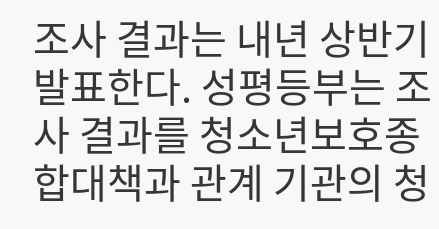조사 결과는 내년 상반기 발표한다. 성평등부는 조사 결과를 청소년보호종합대책과 관계 기관의 청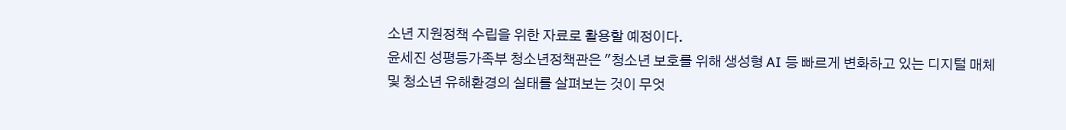소년 지원정책 수립을 위한 자료로 활용할 예정이다.
윤세진 성평등가족부 청소년정책관은 "청소년 보호를 위해 생성형 AI 등 빠르게 변화하고 있는 디지털 매체 및 청소년 유해환경의 실태를 살펴보는 것이 무엇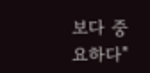보다 중요하다"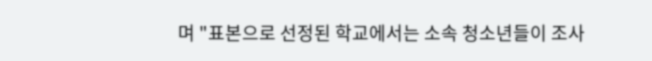며 "표본으로 선정된 학교에서는 소속 청소년들이 조사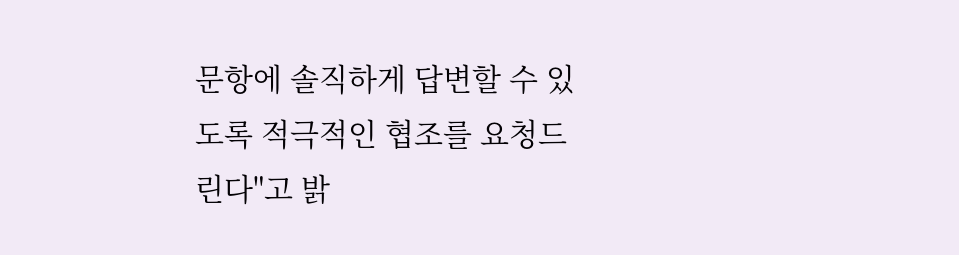문항에 솔직하게 답변할 수 있도록 적극적인 협조를 요청드린다"고 밝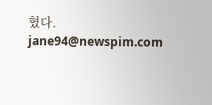혔다.
jane94@newspim.com